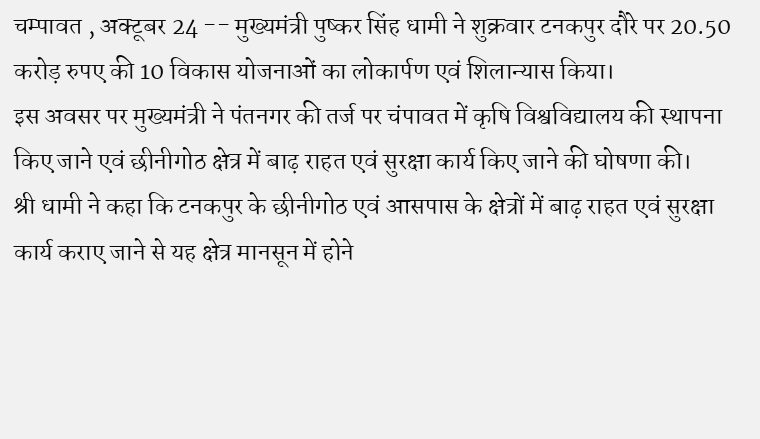चम्पावत , अक्टूबर 24 -- मुख्यमंत्री पुष्कर सिंह धामी ने शुक्रवार टनकपुर दौरे पर 20.50 करोड़ रुपए की 10 विकास योजनाओं का लोकार्पण एवं शिलान्यास किया।
इस अवसर पर मुख्यमंत्री ने पंतनगर की तर्ज पर चंपावत में कृषि विश्वविद्यालय की स्थापना किए जाने एवं छीनीगोठ क्षेत्र में बाढ़ राहत एवं सुरक्षा कार्य किए जाने की घोषणा की।
श्री धामी ने कहा कि टनकपुर के छीनीगोठ एवं आसपास के क्षेत्रों में बाढ़ राहत एवं सुरक्षा कार्य कराए जाने से यह क्षेत्र मानसून में होने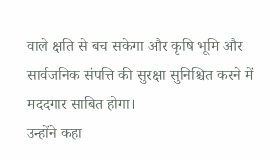वाले क्षति से बच सकेगा और कृषि भूमि और सार्वजनिक संपत्ति की सुरक्षा सुनिश्चित करने में मददगार साबित होगा।
उन्होंने कहा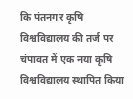कि पंतनगर कृषि विश्वविद्यालय की तर्ज पर चंपावत में एक नया कृषि विश्वविद्यालय स्थापित किया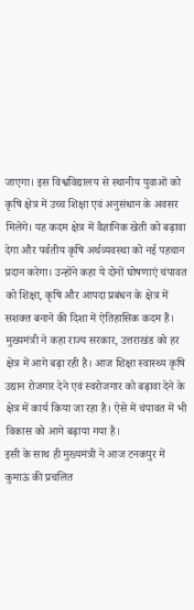जाएगा। इस विश्वविद्यालय से स्थानीय युवाओं को कृषि क्षेत्र में उच्च शिक्षा एवं अनुसंधान के अवसर मिलेंगे। यह कदम क्षेत्र में वैज्ञानिक खेती को बढ़ावा देगा और पर्वतीय कृषि अर्थव्यवस्था को नई पहचान प्रदान करेगा। उन्होंने कहा ये दोनों घोषणाएं चंपावत को शिक्षा, कृषि और आपदा प्रबंधन के क्षेत्र में सशक्त बनाने की दिशा में ऐतिहासिक कदम हैं।
मुख्यमंत्री ने कहा राज्य सरकार, उत्तराखंड को हर क्षेत्र में आगे बढ़ा रही है। आज शिक्षा स्वास्थ्य कृषि उद्यान रोजगार देने एवं स्वरोजगार को बढ़ावा देने के क्षेत्र में कार्य किया जा रहा है। ऐसे में चंपावत में भी विकास को आगे बढ़ाया गया है।
इसी के साथ ही मुख्यमंत्री ने आज टनकपुर में कुमाऊं की प्रचलित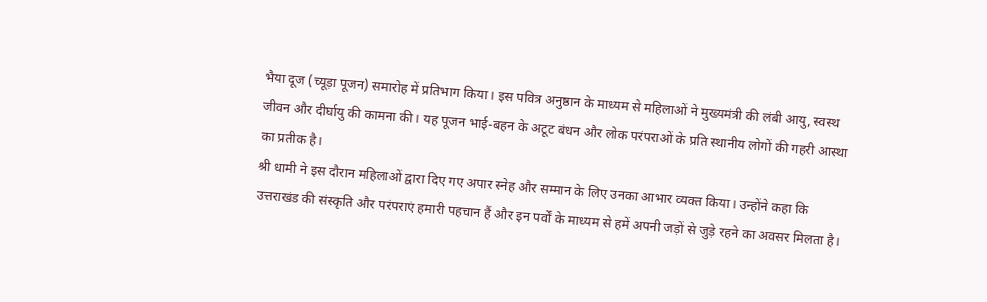भैया दूज (च्यूड़ा पूजन) समारोह में प्रतिभाग किया। इस पवित्र अनुष्ठान के माध्यम से महिलाओं ने मुख्यमंत्री की लंबी आयु, स्वस्थ जीवन और दीर्घायु की कामना की। यह पूजन भाई-बहन के अटूट बंधन और लोक परंपराओं के प्रति स्थानीय लोगों की गहरी आस्था का प्रतीक है।
श्री धामी ने इस दौरान महिलाओं द्वारा दिए गए अपार स्नेह और सम्मान के लिए उनका आभार व्यक्त किया। उन्होंने कहा कि उत्तराखंड की संस्कृति और परंपराएं हमारी पहचान हैं और इन पर्वों के माध्यम से हमें अपनी जड़ों से जुड़े रहने का अवसर मिलता है।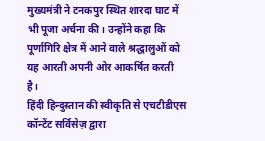मुख्यमंत्री ने टनकपुर स्थित शारदा घाट में भी पूजा अर्चना की। उन्होंने कहा कि पूर्णागिरि क्षेत्र में आने वाले श्रद्धालुओं को यह आरती अपनी ओर आकर्षित करती है।
हिंदी हिन्दुस्तान की स्वीकृति से एचटीडीएस कॉन्टेंट सर्विसेज़ द्वारा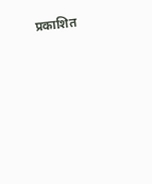प्रकाशित